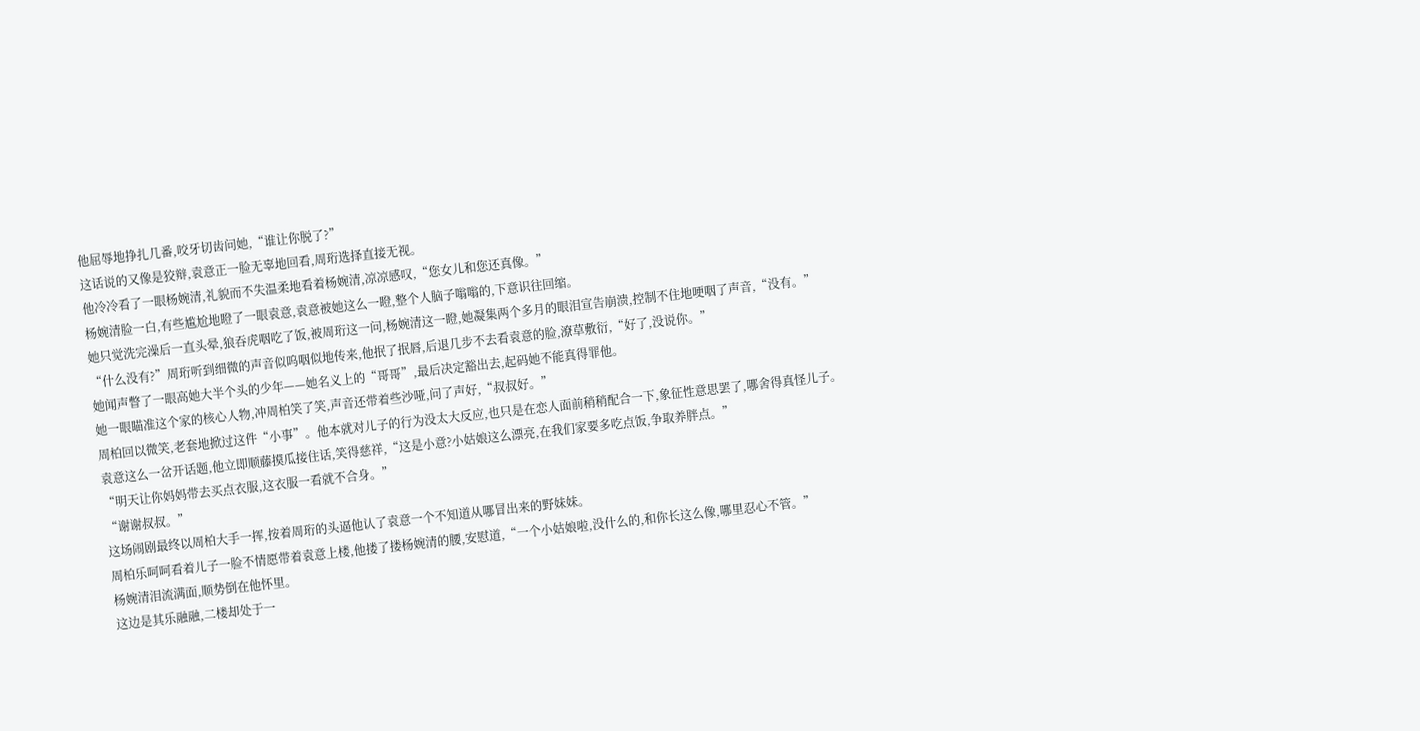他屈辱地挣扎几番,咬牙切齿问她,“谁让你脱了?”
这话说的又像是狡辩,袁意正一脸无辜地回看,周珩选择直接无视。
他冷冷看了一眼杨婉清,礼貌而不失温柔地看着杨婉清,凉凉感叹,“您女儿和您还真像。”
杨婉清脸一白,有些尴尬地瞪了一眼袁意,袁意被她这么一瞪,整个人脑子嗡嗡的,下意识往回缩。
她只觉洗完澡后一直头晕,狼吞虎咽吃了饭,被周珩这一问,杨婉清这一瞪,她凝集两个多月的眼泪宣告崩溃,控制不住地哽咽了声音,“没有。”
“什么没有?”周珩听到细微的声音似呜咽似地传来,他抿了抿唇,后退几步不去看袁意的脸,潦草敷衍,“好了,没说你。”
她闻声瞥了一眼高她大半个头的少年——她名义上的“哥哥”,最后决定豁出去,起码她不能真得罪他。
她一眼瞄准这个家的核心人物,冲周柏笑了笑,声音还带着些沙哑,问了声好,“叔叔好。”
周柏回以微笑,老套地掀过这件“小事”。他本就对儿子的行为没太大反应,也只是在恋人面前稍稍配合一下,象征性意思罢了,哪舍得真怪儿子。
袁意这么一岔开话题,他立即顺藤摸瓜接住话,笑得慈祥,“这是小意?小姑娘这么漂亮,在我们家要多吃点饭,争取养胖点。”
“明天让你妈妈带去买点衣服,这衣服一看就不合身。”
“谢谢叔叔。”
这场闹剧最终以周柏大手一挥,按着周珩的头逼他认了袁意一个不知道从哪冒出来的野妹妹。
周柏乐呵呵看着儿子一脸不情愿带着袁意上楼,他搂了搂杨婉清的腰,安慰道,“一个小姑娘啦,没什么的,和你长这么像,哪里忍心不管。”
杨婉清泪流满面,顺势倒在他怀里。
这边是其乐融融,二楼却处于一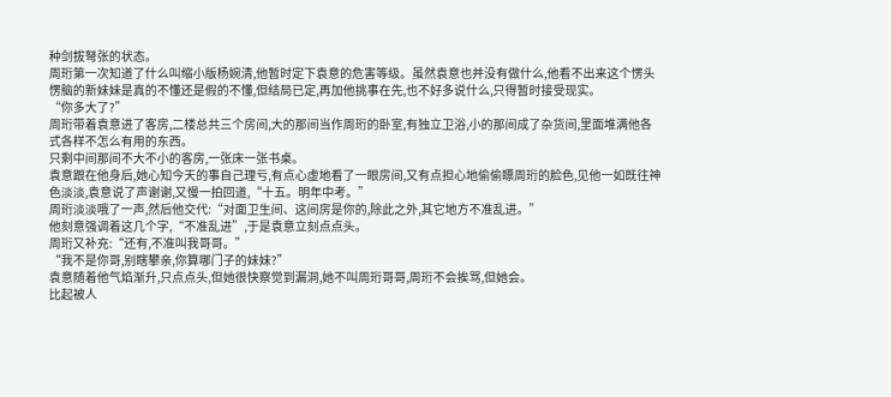种剑拔弩张的状态。
周珩第一次知道了什么叫缩小版杨婉清,他暂时定下袁意的危害等级。虽然袁意也并没有做什么,他看不出来这个愣头愣脑的新妹妹是真的不懂还是假的不懂,但结局已定,再加他挑事在先,也不好多说什么,只得暂时接受现实。
“你多大了?”
周珩带着袁意进了客房,二楼总共三个房间,大的那间当作周珩的卧室,有独立卫浴,小的那间成了杂货间,里面堆满他各式各样不怎么有用的东西。
只剩中间那间不大不小的客房,一张床一张书桌。
袁意跟在他身后,她心知今天的事自己理亏,有点心虚地看了一眼房间,又有点担心地偷偷瞟周珩的脸色,见他一如既往神色淡淡,袁意说了声谢谢,又慢一拍回道,“十五。明年中考。”
周珩淡淡哦了一声,然后他交代:“对面卫生间、这间房是你的,除此之外,其它地方不准乱进。”
他刻意强调着这几个字,“不准乱进”,于是袁意立刻点点头。
周珩又补充:“还有,不准叫我哥哥。”
“我不是你哥,别瞎攀亲,你算哪门子的妹妹?”
袁意随着他气焰渐升,只点点头,但她很快察觉到漏洞,她不叫周珩哥哥,周珩不会挨骂,但她会。
比起被人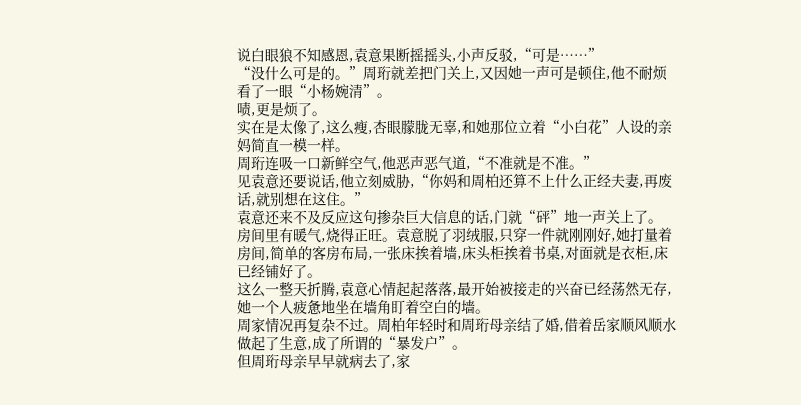说白眼狼不知感恩,袁意果断摇摇头,小声反驳,“可是……”
“没什么可是的。”周珩就差把门关上,又因她一声可是顿住,他不耐烦看了一眼“小杨婉清”。
啧,更是烦了。
实在是太像了,这么瘦,杏眼朦胧无辜,和她那位立着“小白花”人设的亲妈简直一模一样。
周珩连吸一口新鲜空气,他恶声恶气道,“不准就是不准。”
见袁意还要说话,他立刻威胁,“你妈和周柏还算不上什么正经夫妻,再废话,就别想在这住。”
袁意还来不及反应这句掺杂巨大信息的话,门就“砰”地一声关上了。
房间里有暖气,烧得正旺。袁意脱了羽绒服,只穿一件就刚刚好,她打量着房间,简单的客房布局,一张床挨着墙,床头柜挨着书桌,对面就是衣柜,床已经铺好了。
这么一整天折腾,袁意心情起起落落,最开始被接走的兴奋已经荡然无存,她一个人疲惫地坐在墙角盯着空白的墙。
周家情况再复杂不过。周柏年轻时和周珩母亲结了婚,借着岳家顺风顺水做起了生意,成了所谓的“暴发户”。
但周珩母亲早早就病去了,家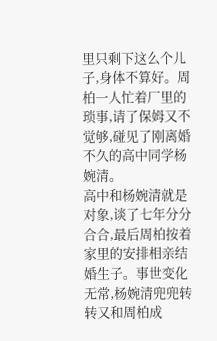里只剩下这么个儿子,身体不算好。周柏一人忙着厂里的琐事,请了保姆又不觉够,碰见了刚离婚不久的高中同学杨婉清。
高中和杨婉清就是对象,谈了七年分分合合,最后周柏按着家里的安排相亲结婚生子。事世变化无常,杨婉清兜兜转转又和周柏成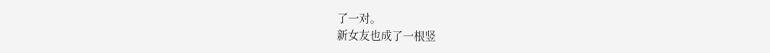了一对。
新女友也成了一根竖